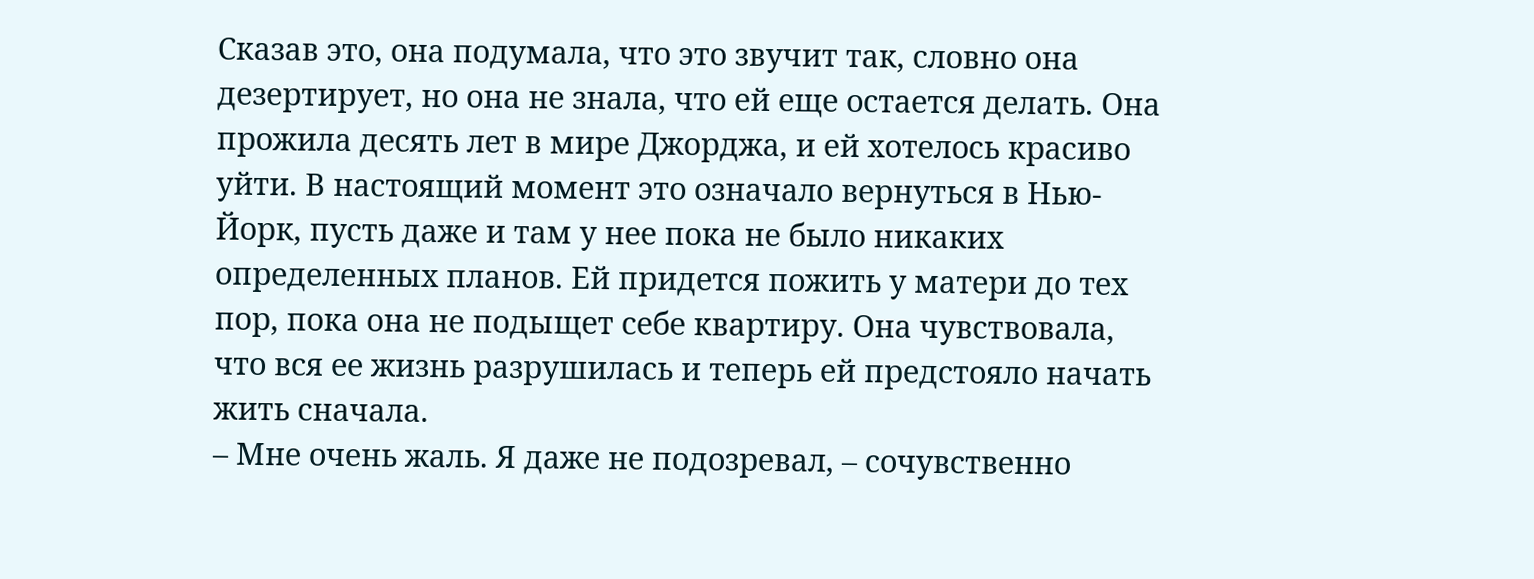Сказав это, она подумала, что это звучит так, словно она дезертирует, но она не знала, что ей еще остается делать. Она прожила десять лет в мире Джорджа, и ей хотелось красиво уйти. В настоящий момент это означало вернуться в Нью-Йорк, пусть даже и там у нее пока не было никаких определенных планов. Ей придется пожить у матери до тех пор, пока она не подыщет себе квартиру. Она чувствовала, что вся ее жизнь разрушилась и теперь ей предстояло начать жить сначала.
– Мне очень жаль. Я даже не подозревал, – сочувственно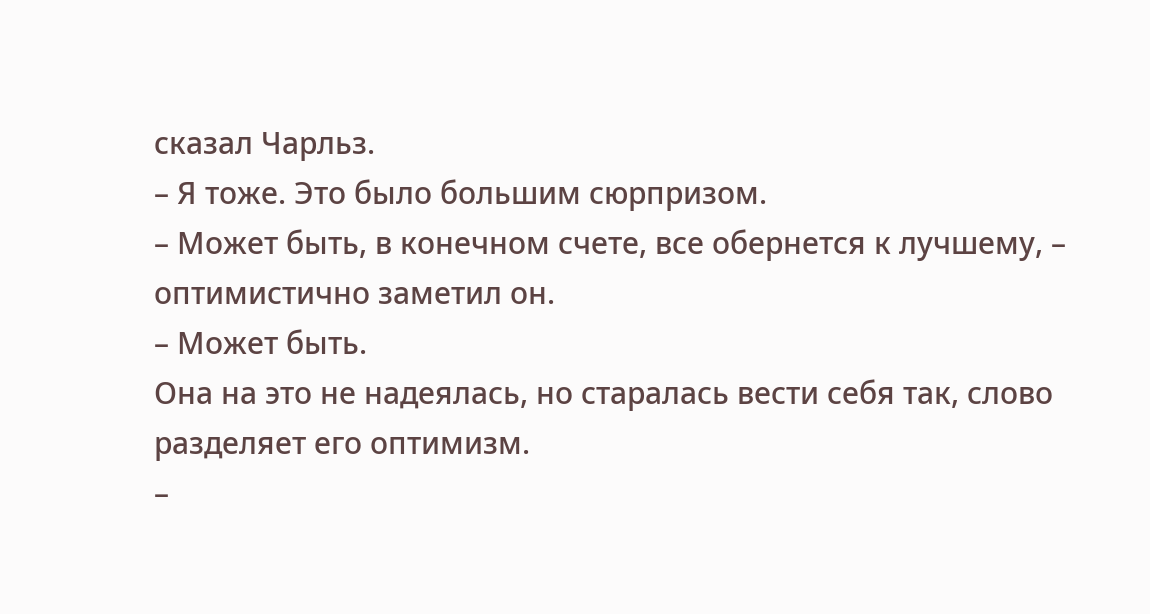сказал Чарльз.
– Я тоже. Это было большим сюрпризом.
– Может быть, в конечном счете, все обернется к лучшему, – оптимистично заметил он.
– Может быть.
Она на это не надеялась, но старалась вести себя так, слово разделяет его оптимизм.
–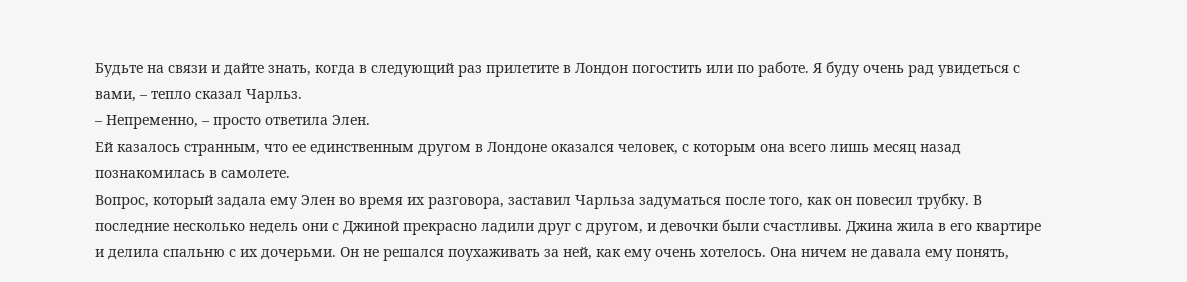Будьте на связи и дайте знать, когда в следующий раз прилетите в Лондон погостить или по работе. Я буду очень рад увидеться с вами, – тепло сказал Чарльз.
– Непременно, – просто ответила Элен.
Ей казалось странным, что ее единственным другом в Лондоне оказался человек, с которым она всего лишь месяц назад познакомилась в самолете.
Вопрос, который задала ему Элен во время их разговора, заставил Чарльза задуматься после того, как он повесил трубку. В последние несколько недель они с Джиной прекрасно ладили друг с другом, и девочки были счастливы. Джина жила в его квартире и делила спальню с их дочерьми. Он не решался поухаживать за ней, как ему очень хотелось. Она ничем не давала ему понять,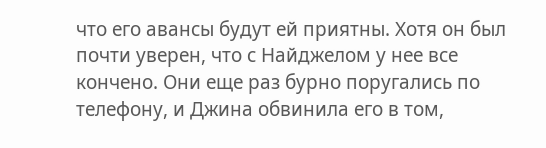что его авансы будут ей приятны. Хотя он был почти уверен, что с Найджелом у нее все кончено. Они еще раз бурно поругались по телефону, и Джина обвинила его в том,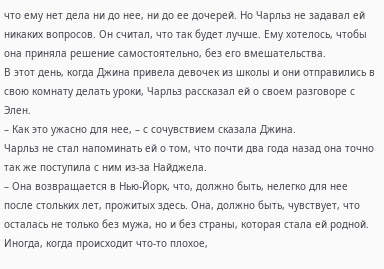что ему нет дела ни до нее, ни до ее дочерей. Но Чарльз не задавал ей никаких вопросов. Он считал, что так будет лучше. Ему хотелось, чтобы она приняла решение самостоятельно, без его вмешательства.
В этот день, когда Джина привела девочек из школы и они отправились в свою комнату делать уроки, Чарльз рассказал ей о своем разговоре с Элен.
– Как это ужасно для нее, – с сочувствием сказала Джина.
Чарльз не стал напоминать ей о том, что почти два года назад она точно так же поступила с ним из-за Найджела.
– Она возвращается в Нью-Йорк, что, должно быть, нелегко для нее после стольких лет, прожитых здесь. Она, должно быть, чувствует, что осталась не только без мужа, но и без страны, которая стала ей родной. Иногда, когда происходит что-то плохое,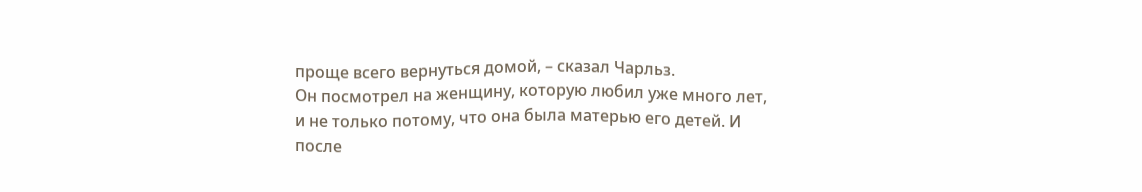проще всего вернуться домой, – сказал Чарльз.
Он посмотрел на женщину, которую любил уже много лет, и не только потому, что она была матерью его детей. И после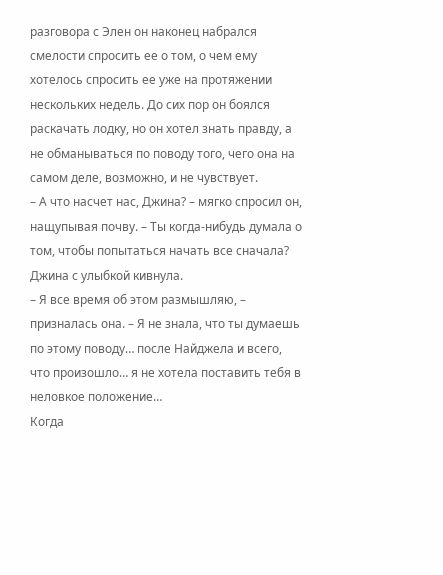разговора с Элен он наконец набрался смелости спросить ее о том, о чем ему хотелось спросить ее уже на протяжении нескольких недель. До сих пор он боялся раскачать лодку, но он хотел знать правду, а не обманываться по поводу того, чего она на самом деле, возможно, и не чувствует.
– А что насчет нас, Джина? – мягко спросил он, нащупывая почву. – Ты когда-нибудь думала о том, чтобы попытаться начать все сначала?
Джина с улыбкой кивнула.
– Я все время об этом размышляю, – призналась она. – Я не знала, что ты думаешь по этому поводу… после Найджела и всего, что произошло… я не хотела поставить тебя в неловкое положение…
Когда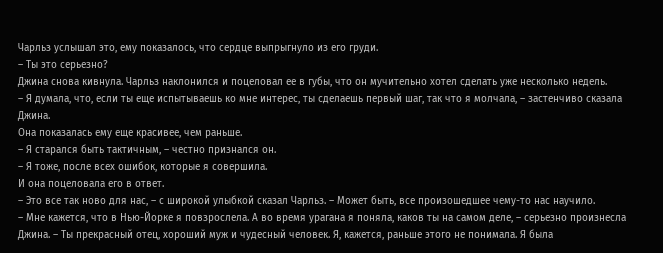Чарльз услышал это, ему показалось, что сердце выпрыгнуло из его груди.
– Ты это серьезно?
Джина снова кивнула. Чарльз наклонился и поцеловал ее в губы, что он мучительно хотел сделать уже несколько недель.
– Я думала, что, если ты еще испытываешь ко мне интерес, ты сделаешь первый шаг, так что я молчала, – застенчиво сказала Джина.
Она показалась ему еще красивее, чем раньше.
– Я старался быть тактичным, – честно признался он.
– Я тоже, после всех ошибок, которые я совершила.
И она поцеловала его в ответ.
– Это все так ново для нас, – с широкой улыбкой сказал Чарльз. – Может быть, все произошедшее чему-то нас научило.
– Мне кажется, что в Нью-Йорке я повзрослела. А во время урагана я поняла, каков ты на самом деле, – серьезно произнесла Джина. – Ты прекрасный отец, хороший муж и чудесный человек. Я, кажется, раньше этого не понимала. Я была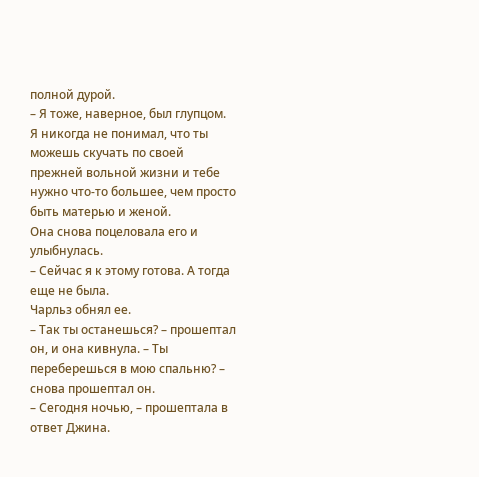полной дурой.
– Я тоже, наверное, был глупцом. Я никогда не понимал, что ты можешь скучать по своей прежней вольной жизни и тебе нужно что-то большее, чем просто быть матерью и женой.
Она снова поцеловала его и улыбнулась.
– Сейчас я к этому готова. А тогда еще не была.
Чарльз обнял ее.
– Так ты останешься? – прошептал он, и она кивнула. – Ты переберешься в мою спальню? – снова прошептал он.
– Сегодня ночью, – прошептала в ответ Джина.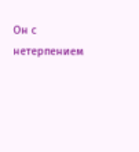Он с нетерпением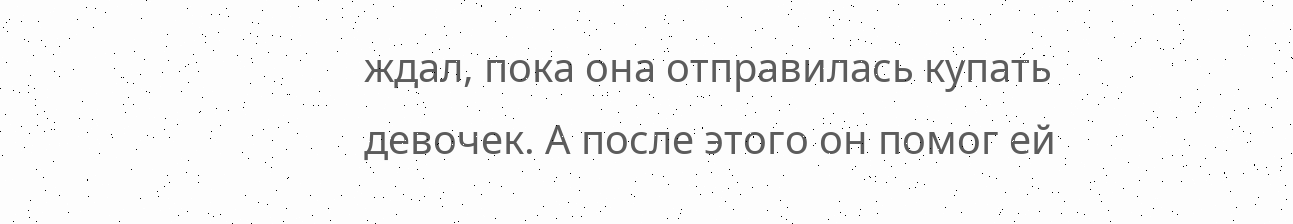ждал, пока она отправилась купать девочек. А после этого он помог ей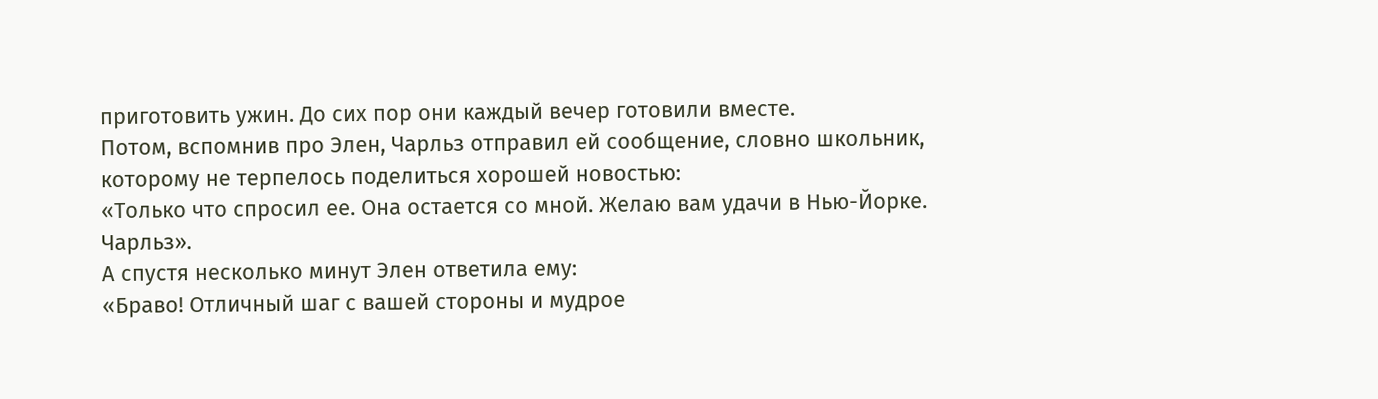приготовить ужин. До сих пор они каждый вечер готовили вместе.
Потом, вспомнив про Элен, Чарльз отправил ей сообщение, словно школьник, которому не терпелось поделиться хорошей новостью:
«Только что спросил ее. Она остается со мной. Желаю вам удачи в Нью-Йорке. Чарльз».
А спустя несколько минут Элен ответила ему:
«Браво! Отличный шаг с вашей стороны и мудрое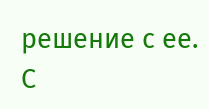решение с ее. С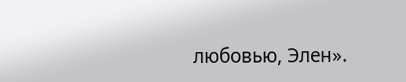любовью, Элен».